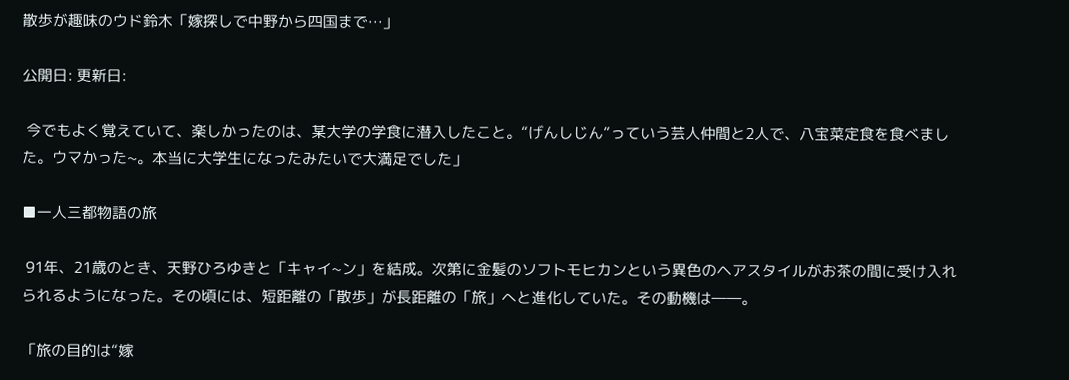散歩が趣味のウド鈴木「嫁探しで中野から四国まで…」

公開日: 更新日:

 今でもよく覚えていて、楽しかったのは、某大学の学食に潜入したこと。“げんしじん”っていう芸人仲間と2人で、八宝菜定食を食べました。ウマかった~。本当に大学生になったみたいで大満足でした」

■一人三都物語の旅

 91年、21歳のとき、天野ひろゆきと「キャイ~ン」を結成。次第に金髪のソフトモヒカンという異色のヘアスタイルがお茶の間に受け入れられるようになった。その頃には、短距離の「散歩」が長距離の「旅」へと進化していた。その動機は――。

「旅の目的は“嫁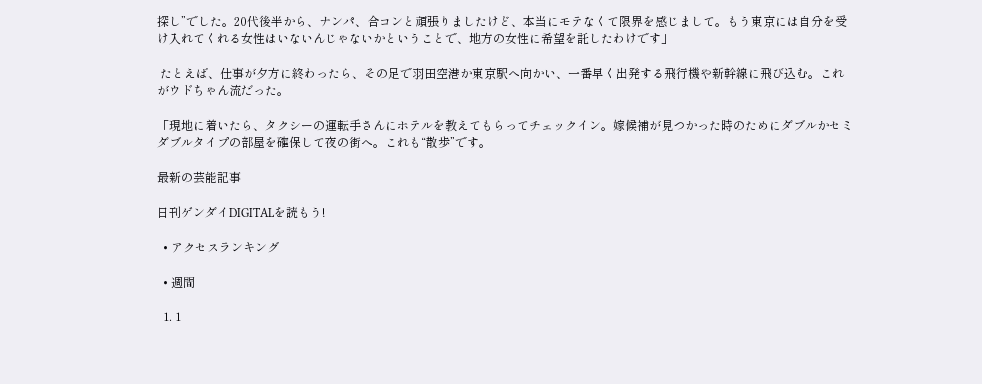探し”でした。20代後半から、ナンパ、合コンと頑張りましたけど、本当にモテなくて限界を感じまして。もう東京には自分を受け入れてくれる女性はいないんじゃないかということで、地方の女性に希望を託したわけです」

 たとえば、仕事が夕方に終わったら、その足で羽田空港か東京駅へ向かい、一番早く出発する飛行機や新幹線に飛び込む。これがウドちゃん流だった。

「現地に着いたら、タクシーの運転手さんにホテルを教えてもらってチェックイン。嫁候補が見つかった時のためにダブルかセミダブルタイプの部屋を確保して夜の街へ。これも“散歩”です。

最新の芸能記事

日刊ゲンダイDIGITALを読もう!

  • アクセスランキング

  • 週間

  1. 1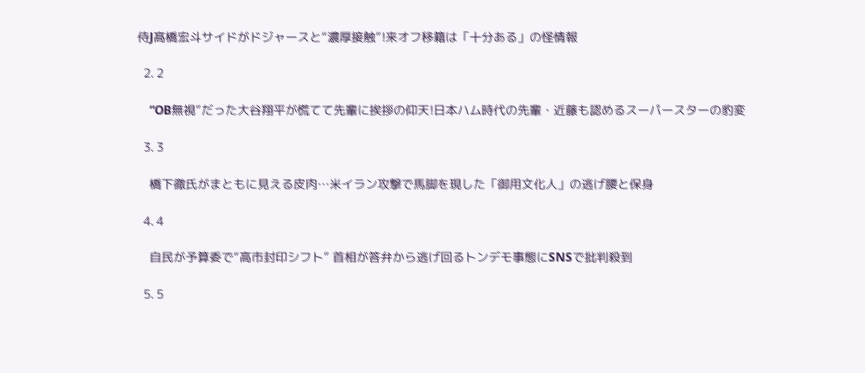侍J髙橋宏斗サイドがドジャースと“濃厚接触”!来オフ移籍は「十分ある」の怪情報

  2. 2

    “OB無視”だった大谷翔平が慌てて先輩に挨拶の仰天!日本ハム時代の先輩・近藤も認めるスーパースターの豹変

  3. 3

    橋下徹氏がまともに見える皮肉…米イラン攻撃で馬脚を現した「御用文化人」の逃げ腰と保身

  4. 4

    自民が予算委で“高市封印シフト” 首相が答弁から逃げ回るトンデモ事態にSNSで批判殺到

  5. 5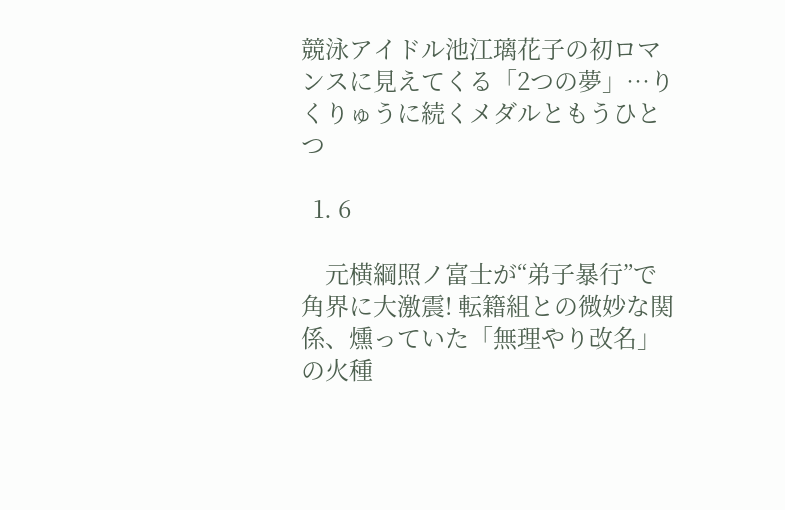競泳アイドル池江璃花子の初ロマンスに見えてくる「2つの夢」…りくりゅうに続くメダルともうひとつ

  1. 6

    元横綱照ノ富士が“弟子暴行”で角界に大激震! 転籍組との微妙な関係、燻っていた「無理やり改名」の火種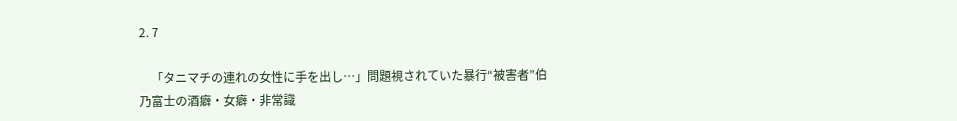2. 7

    「タニマチの連れの女性に手を出し…」問題視されていた暴行“被害者”伯乃富士の酒癖・女癖・非常識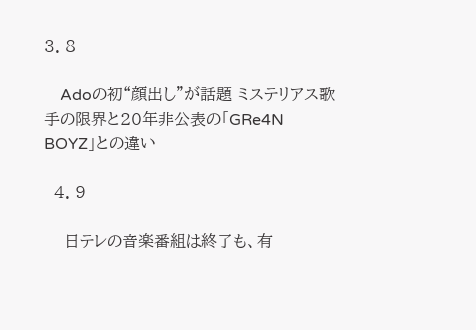3. 8

    Adoの初“顔出し”が話題 ミステリアス歌手の限界と20年非公表の「GRe4N BOYZ」との違い

  4. 9

    日テレの音楽番組は終了も、有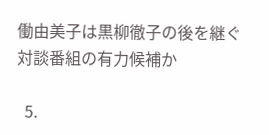働由美子は黒柳徹子の後を継ぐ対談番組の有力候補か

  5.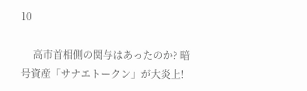10

    高市首相側の関与はあったのか? 暗号資産「サナエトークン」が大炎上!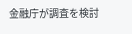金融庁が調査を検討